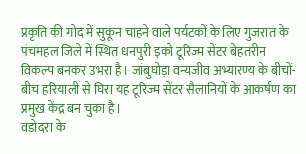प्रकृति की गोद में सुकून चाहने वाले पर्यटकों के लिए गुजरात के पंचमहल जिले में स्थित धनपुरी इको टूरिज्म सेंटर बेहतरीन विकल्प बनकर उभरा है। जांबुघोड़ा वन्यजीव अभ्यारण्य के बीचों-बीच हरियाली से घिरा यह टूरिज्म सेंटर सैलानियों के आकर्षण का प्रमुख केंद्र बन चुका है।
वडोदरा के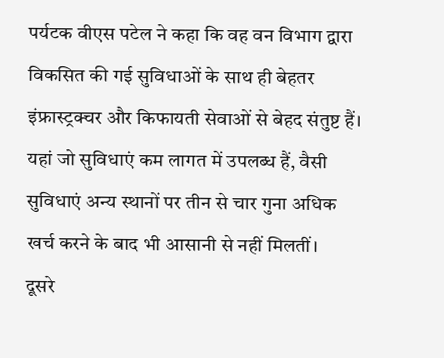पर्यटक वीएस पटेल ने कहा कि वह वन विभाग द्वारा विकसित की गई सुविधाओं के साथ ही बेहतर इंफ्रास्ट्रक्चर और किफायती सेवाओं से बेहद संतुष्ट हैं। यहां जो सुविधाएं कम लागत में उपलब्ध हैं, वैसी सुविधाएं अन्य स्थानों पर तीन से चार गुना अधिक खर्च करने के बाद भी आसानी से नहीं मिलतीं।
दूसरे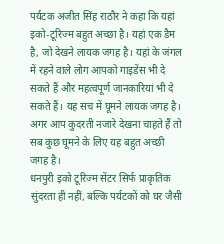पर्यटक अजीत सिंह राठौर ने कहा कि यहां इको-टूरिज्म बहुत अच्छा है। यहां एक डैम है, जो देखने लायक जगह है। यहां के जंगल में रहने वाले लोग आपको गाइडेंस भी दे सकते हैं और महत्वपूर्ण जानकारियां भी दे सकते हैं। यह सच में घूमने लायक जगह है। अगर आप कुदरती नजारे देखना चाहते हैं तो सब कुछ घूमने के लिए यह बहुत अच्छी जगह है।
धनपुरी इको टूरिज्म सेंटर सिर्फ प्राकृतिक सुंदरता ही नहीं, बल्कि पर्यटकों को घर जैसी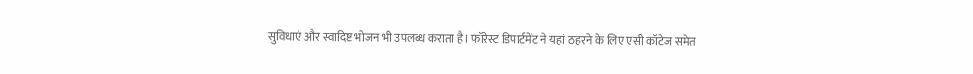सुविधाएं और स्वादिष्ट भोजन भी उपलब्ध कराता है। फॉरेस्ट डिपार्टमेंट ने यहां ठहरने के लिए एसी कॉटेज समेत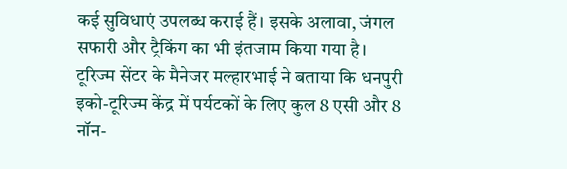कई सुविधाएं उपलब्ध कराई हैं। इसके अलावा, जंगल सफारी और ट्रैकिंग का भी इंतजाम किया गया है।
टूरिज्म सेंटर के मैनेजर मल्हारभाई ने बताया कि धनपुरी इको-टूरिज्म केंद्र में पर्यटकों के लिए कुल 8 एसी और 8 नॉन-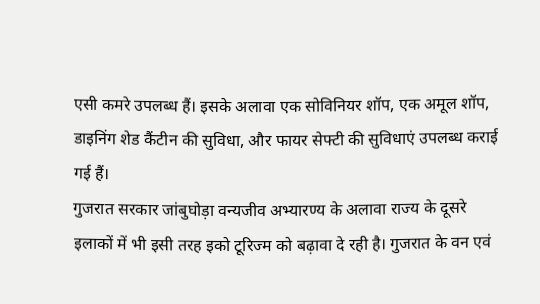एसी कमरे उपलब्ध हैं। इसके अलावा एक सोविनियर शॉप, एक अमूल शॉप, डाइनिंग शेड कैंटीन की सुविधा, और फायर सेफ्टी की सुविधाएं उपलब्ध कराई गई हैं।
गुजरात सरकार जांबुघोड़ा वन्यजीव अभ्यारण्य के अलावा राज्य के दूसरे इलाकों में भी इसी तरह इको टूरिज्म को बढ़ावा दे रही है। गुजरात के वन एवं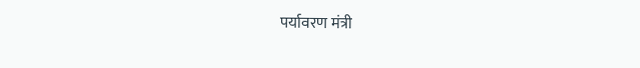पर्यावरण मंत्री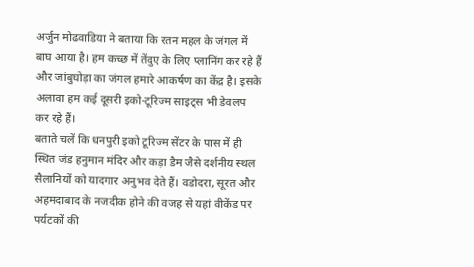अर्जुन मोढवाडिया ने बताया कि रतन महल के जंगल में बाघ आया है। हम कच्छ में तेंदुए के लिए प्लानिंग कर रहे हैं और जांबुघोड़ा का जंगल हमारे आकर्षण का केंद्र है। इसके अलावा हम कई दूसरी इको-टूरिज्म साइट्स भी डेवलप कर रहे हैं।
बताते चलें कि धनपुरी इको टूरिज्म सेंटर के पास में ही स्थित जंड हनुमान मंदिर और कड़ा डैम जैसे दर्शनीय स्थल सैलानियों को यादगार अनुभव देते हैं। वडोदरा, सूरत और अहमदाबाद के नजदीक होने की वजह से यहां वीकेंड पर पर्यटकों की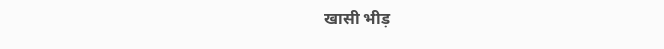खासी भीड़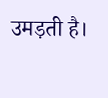उमड़ती है।